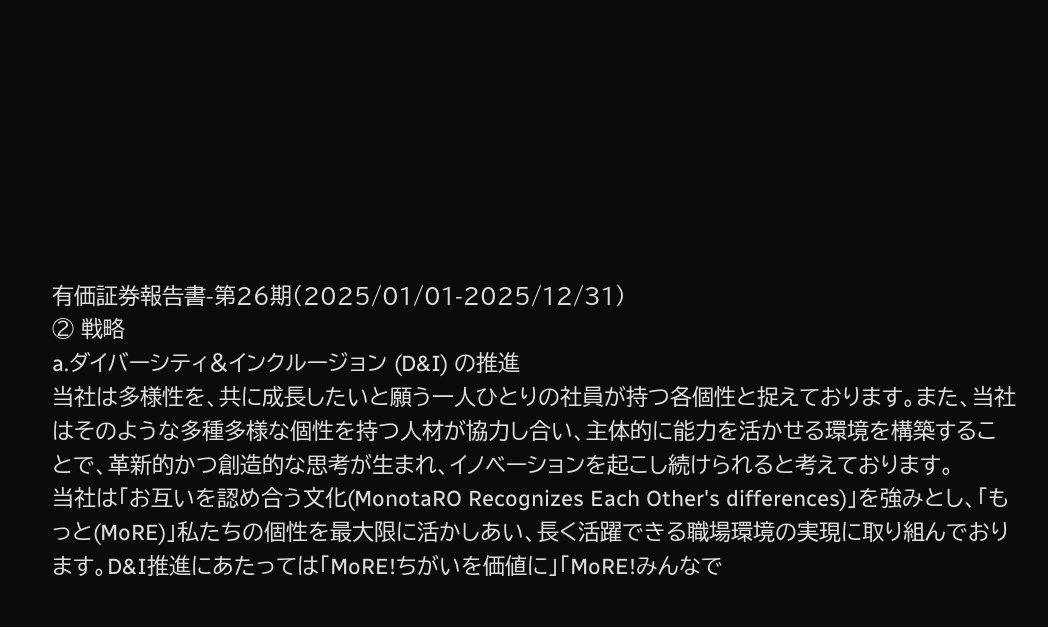有価証券報告書-第26期(2025/01/01-2025/12/31)
② 戦略
a.ダイバーシティ&インクルージョン (D&I) の推進
当社は多様性を、共に成長したいと願う一人ひとりの社員が持つ各個性と捉えております。また、当社はそのような多種多様な個性を持つ人材が協力し合い、主体的に能力を活かせる環境を構築することで、革新的かつ創造的な思考が生まれ、イノベーションを起こし続けられると考えております。
当社は「お互いを認め合う文化(MonotaRO Recognizes Each Other's differences)」を強みとし、「もっと(MoRE)」私たちの個性を最大限に活かしあい、長く活躍できる職場環境の実現に取り組んでおります。D&I推進にあたっては「MoRE!ちがいを価値に」「MoRE!みんなで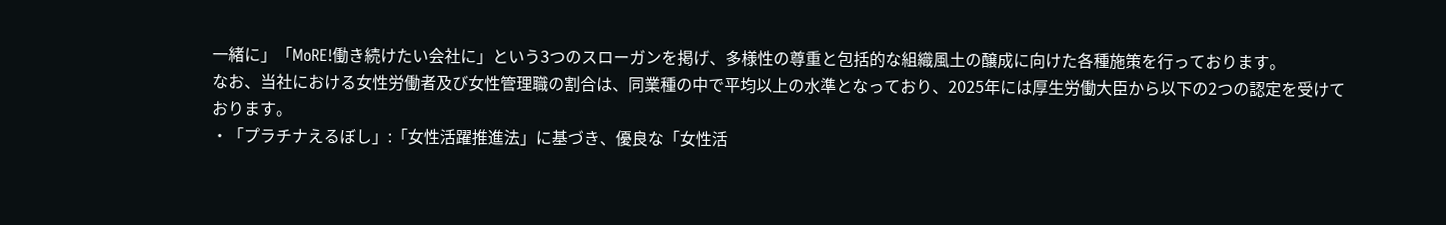一緒に」「MoRE!働き続けたい会社に」という3つのスローガンを掲げ、多様性の尊重と包括的な組織風土の醸成に向けた各種施策を行っております。
なお、当社における女性労働者及び女性管理職の割合は、同業種の中で平均以上の水準となっており、2025年には厚生労働大臣から以下の2つの認定を受けております。
・「プラチナえるぼし」:「女性活躍推進法」に基づき、優良な「女性活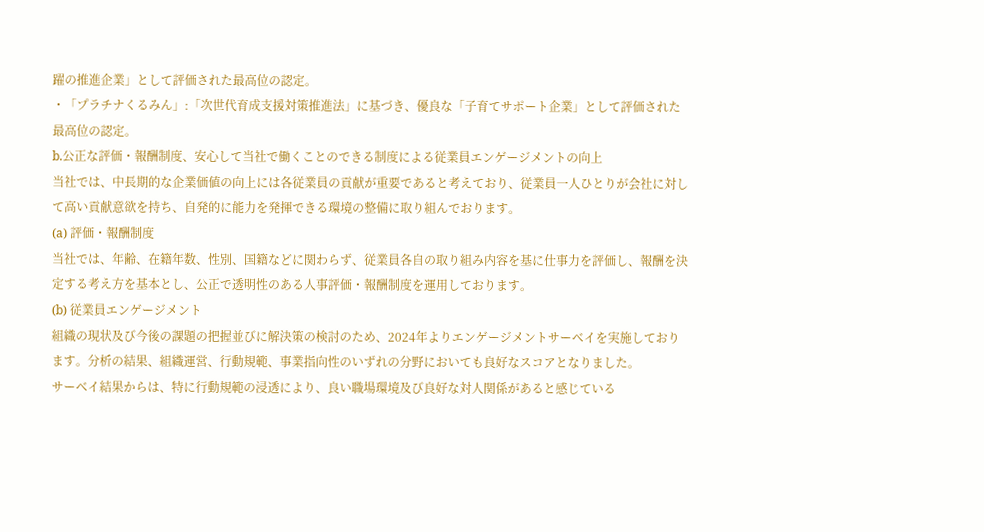躍の推進企業」として評価された最高位の認定。
・「プラチナくるみん」:「次世代育成支援対策推進法」に基づき、優良な「子育てサポート企業」として評価された最高位の認定。
b.公正な評価・報酬制度、安心して当社で働くことのできる制度による従業員エンゲージメントの向上
当社では、中長期的な企業価値の向上には各従業員の貢献が重要であると考えており、従業員一人ひとりが会社に対して高い貢献意欲を持ち、自発的に能力を発揮できる環境の整備に取り組んでおります。
(a) 評価・報酬制度
当社では、年齢、在籍年数、性別、国籍などに関わらず、従業員各自の取り組み内容を基に仕事力を評価し、報酬を決定する考え方を基本とし、公正で透明性のある人事評価・報酬制度を運用しております。
(b) 従業員エンゲージメント
組織の現状及び今後の課題の把握並びに解決策の検討のため、2024年よりエンゲージメントサーベイを実施しております。分析の結果、組織運営、行動規範、事業指向性のいずれの分野においても良好なスコアとなりました。
サーベイ結果からは、特に行動規範の浸透により、良い職場環境及び良好な対人関係があると感じている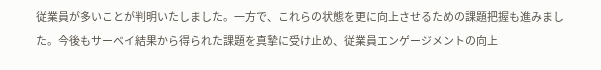従業員が多いことが判明いたしました。一方で、これらの状態を更に向上させるための課題把握も進みました。今後もサーベイ結果から得られた課題を真摯に受け止め、従業員エンゲージメントの向上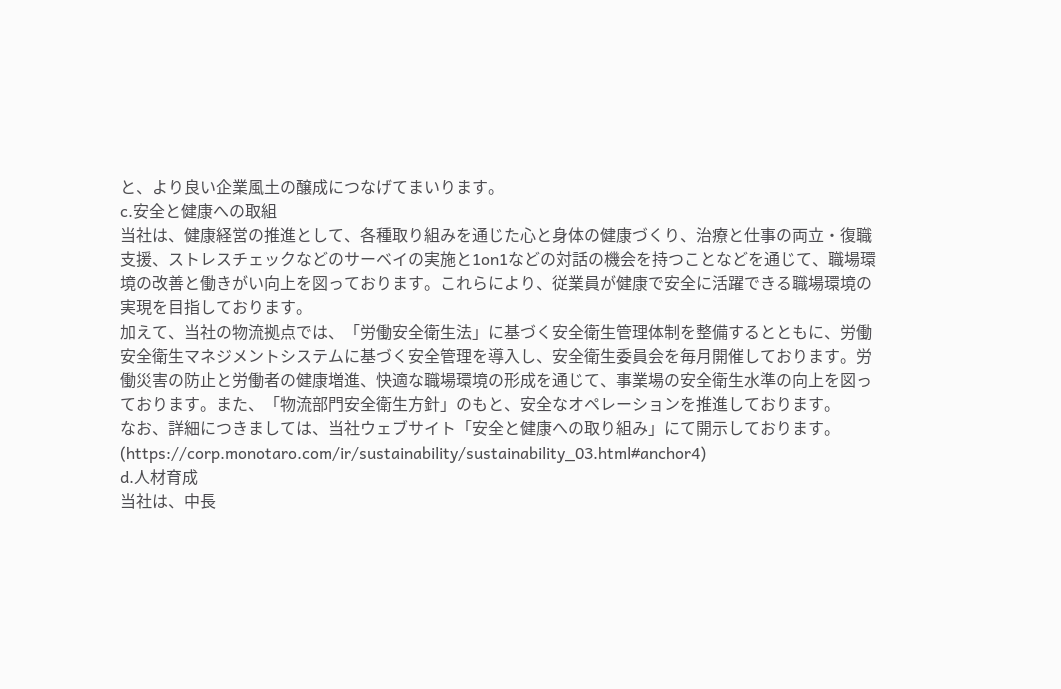と、より良い企業風土の醸成につなげてまいります。
c.安全と健康への取組
当社は、健康経営の推進として、各種取り組みを通じた心と身体の健康づくり、治療と仕事の両立・復職支援、ストレスチェックなどのサーベイの実施と1on1などの対話の機会を持つことなどを通じて、職場環境の改善と働きがい向上を図っております。これらにより、従業員が健康で安全に活躍できる職場環境の実現を目指しております。
加えて、当社の物流拠点では、「労働安全衛生法」に基づく安全衛生管理体制を整備するとともに、労働安全衛生マネジメントシステムに基づく安全管理を導入し、安全衛生委員会を毎月開催しております。労働災害の防止と労働者の健康増進、快適な職場環境の形成を通じて、事業場の安全衛生水準の向上を図っております。また、「物流部門安全衛生方針」のもと、安全なオペレーションを推進しております。
なお、詳細につきましては、当社ウェブサイト「安全と健康への取り組み」にて開示しております。
(https://corp.monotaro.com/ir/sustainability/sustainability_03.html#anchor4)
d.人材育成
当社は、中長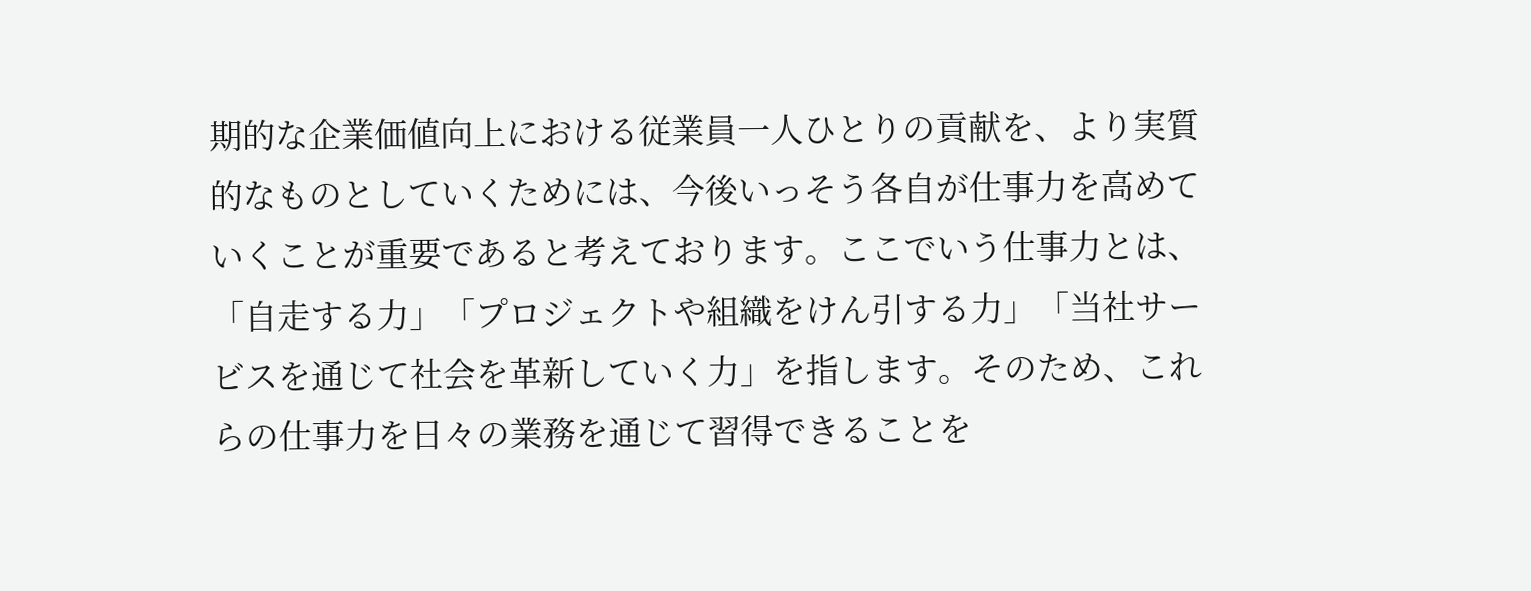期的な企業価値向上における従業員一人ひとりの貢献を、より実質的なものとしていくためには、今後いっそう各自が仕事力を高めていくことが重要であると考えております。ここでいう仕事力とは、「自走する力」「プロジェクトや組織をけん引する力」「当社サービスを通じて社会を革新していく力」を指します。そのため、これらの仕事力を日々の業務を通じて習得できることを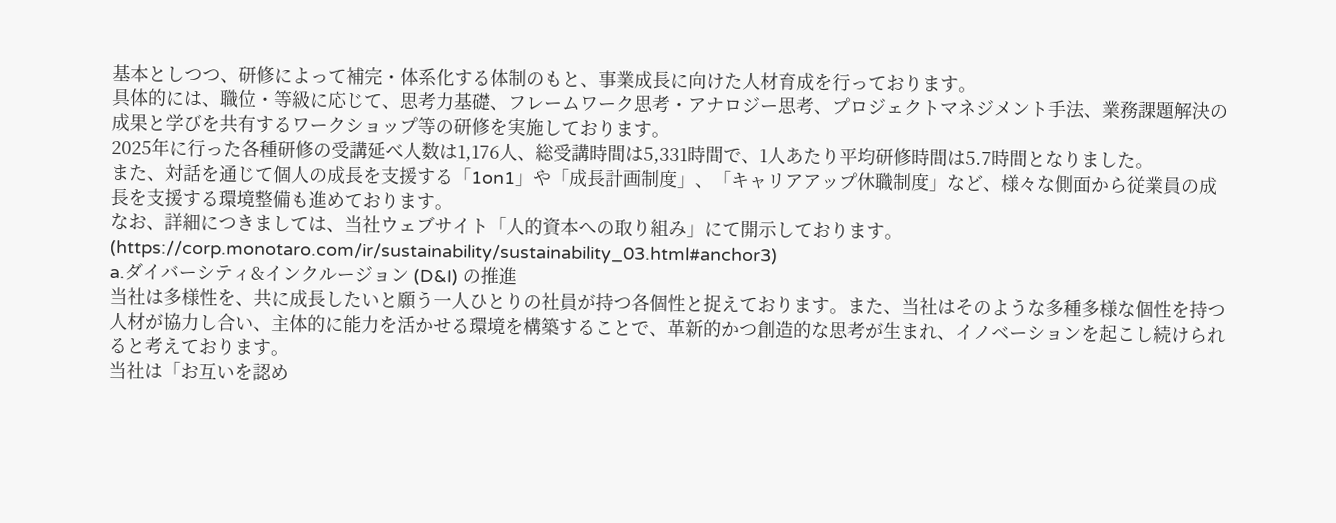基本としつつ、研修によって補完・体系化する体制のもと、事業成長に向けた人材育成を行っております。
具体的には、職位・等級に応じて、思考力基礎、フレームワーク思考・アナロジー思考、プロジェクトマネジメント手法、業務課題解決の成果と学びを共有するワークショップ等の研修を実施しております。
2025年に行った各種研修の受講延べ人数は1,176人、総受講時間は5,331時間で、1人あたり平均研修時間は5.7時間となりました。
また、対話を通じて個人の成長を支援する「1on1」や「成長計画制度」、「キャリアアップ休職制度」など、様々な側面から従業員の成長を支援する環境整備も進めております。
なお、詳細につきましては、当社ウェブサイト「人的資本への取り組み」にて開示しております。
(https://corp.monotaro.com/ir/sustainability/sustainability_03.html#anchor3)
a.ダイバーシティ&インクルージョン (D&I) の推進
当社は多様性を、共に成長したいと願う一人ひとりの社員が持つ各個性と捉えております。また、当社はそのような多種多様な個性を持つ人材が協力し合い、主体的に能力を活かせる環境を構築することで、革新的かつ創造的な思考が生まれ、イノベーションを起こし続けられると考えております。
当社は「お互いを認め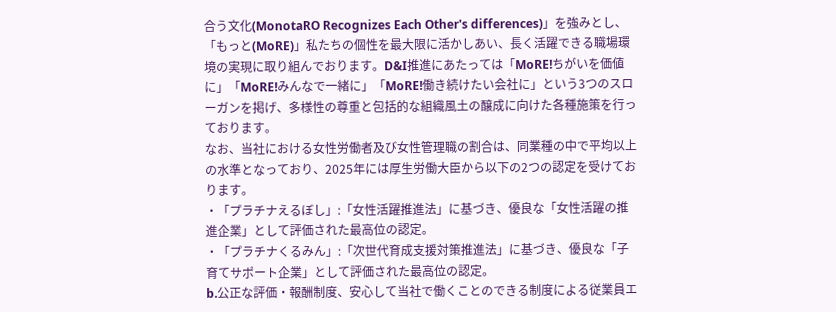合う文化(MonotaRO Recognizes Each Other's differences)」を強みとし、「もっと(MoRE)」私たちの個性を最大限に活かしあい、長く活躍できる職場環境の実現に取り組んでおります。D&I推進にあたっては「MoRE!ちがいを価値に」「MoRE!みんなで一緒に」「MoRE!働き続けたい会社に」という3つのスローガンを掲げ、多様性の尊重と包括的な組織風土の醸成に向けた各種施策を行っております。
なお、当社における女性労働者及び女性管理職の割合は、同業種の中で平均以上の水準となっており、2025年には厚生労働大臣から以下の2つの認定を受けております。
・「プラチナえるぼし」:「女性活躍推進法」に基づき、優良な「女性活躍の推進企業」として評価された最高位の認定。
・「プラチナくるみん」:「次世代育成支援対策推進法」に基づき、優良な「子育てサポート企業」として評価された最高位の認定。
b.公正な評価・報酬制度、安心して当社で働くことのできる制度による従業員エ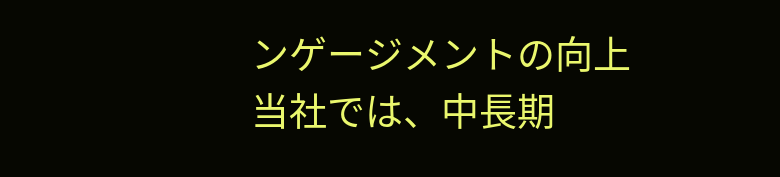ンゲージメントの向上
当社では、中長期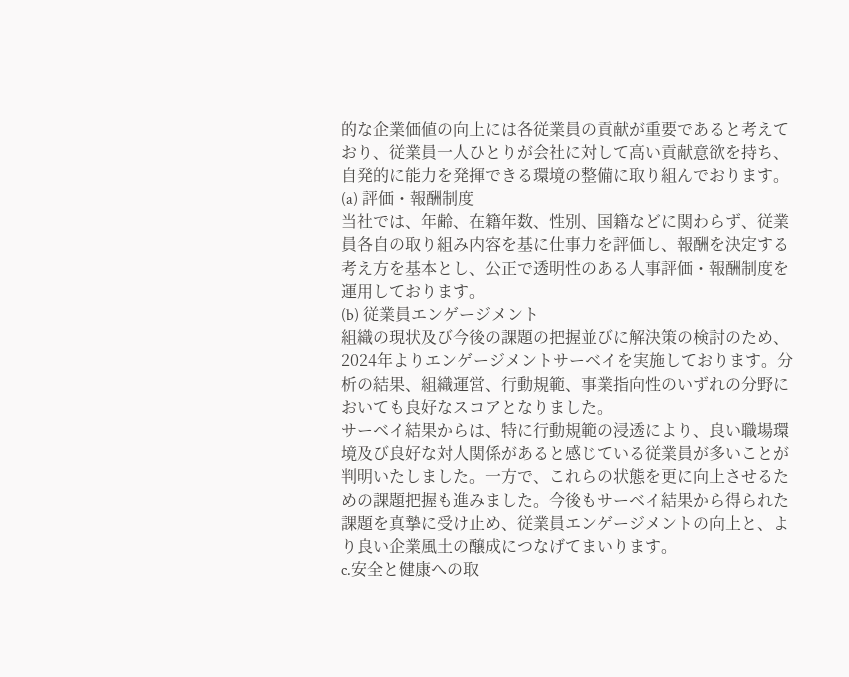的な企業価値の向上には各従業員の貢献が重要であると考えており、従業員一人ひとりが会社に対して高い貢献意欲を持ち、自発的に能力を発揮できる環境の整備に取り組んでおります。
(a) 評価・報酬制度
当社では、年齢、在籍年数、性別、国籍などに関わらず、従業員各自の取り組み内容を基に仕事力を評価し、報酬を決定する考え方を基本とし、公正で透明性のある人事評価・報酬制度を運用しております。
(b) 従業員エンゲージメント
組織の現状及び今後の課題の把握並びに解決策の検討のため、2024年よりエンゲージメントサーベイを実施しております。分析の結果、組織運営、行動規範、事業指向性のいずれの分野においても良好なスコアとなりました。
サーベイ結果からは、特に行動規範の浸透により、良い職場環境及び良好な対人関係があると感じている従業員が多いことが判明いたしました。一方で、これらの状態を更に向上させるための課題把握も進みました。今後もサーベイ結果から得られた課題を真摯に受け止め、従業員エンゲージメントの向上と、より良い企業風土の醸成につなげてまいります。
c.安全と健康への取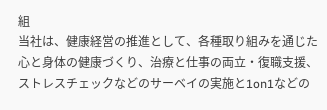組
当社は、健康経営の推進として、各種取り組みを通じた心と身体の健康づくり、治療と仕事の両立・復職支援、ストレスチェックなどのサーベイの実施と1on1などの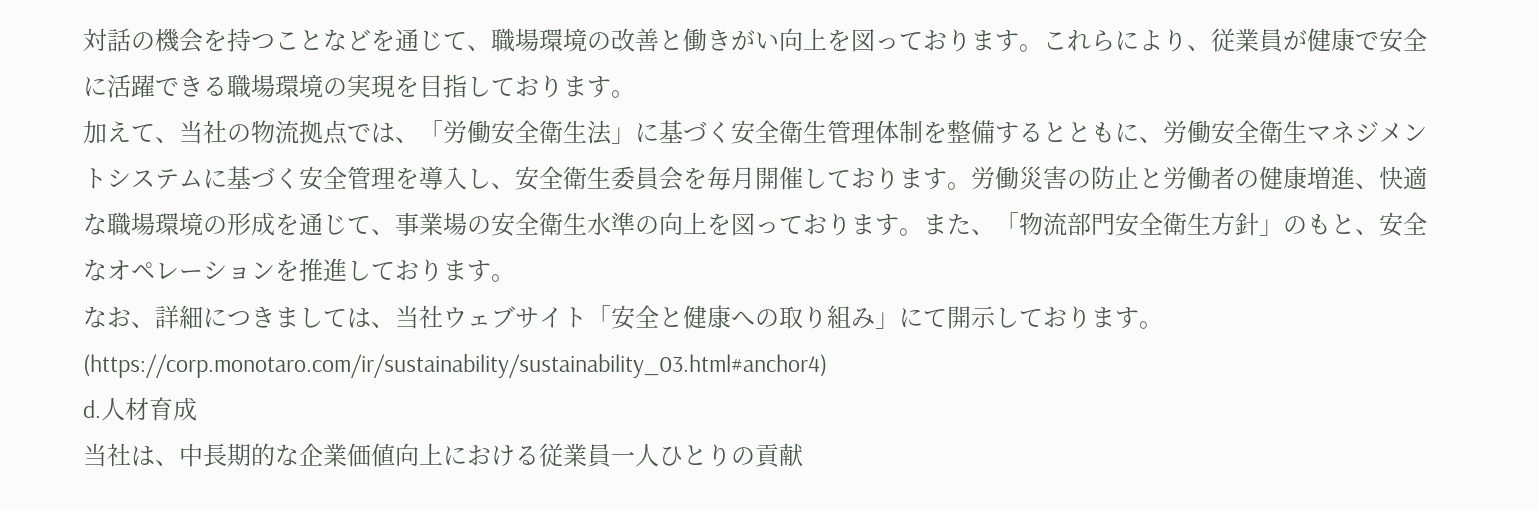対話の機会を持つことなどを通じて、職場環境の改善と働きがい向上を図っております。これらにより、従業員が健康で安全に活躍できる職場環境の実現を目指しております。
加えて、当社の物流拠点では、「労働安全衛生法」に基づく安全衛生管理体制を整備するとともに、労働安全衛生マネジメントシステムに基づく安全管理を導入し、安全衛生委員会を毎月開催しております。労働災害の防止と労働者の健康増進、快適な職場環境の形成を通じて、事業場の安全衛生水準の向上を図っております。また、「物流部門安全衛生方針」のもと、安全なオペレーションを推進しております。
なお、詳細につきましては、当社ウェブサイト「安全と健康への取り組み」にて開示しております。
(https://corp.monotaro.com/ir/sustainability/sustainability_03.html#anchor4)
d.人材育成
当社は、中長期的な企業価値向上における従業員一人ひとりの貢献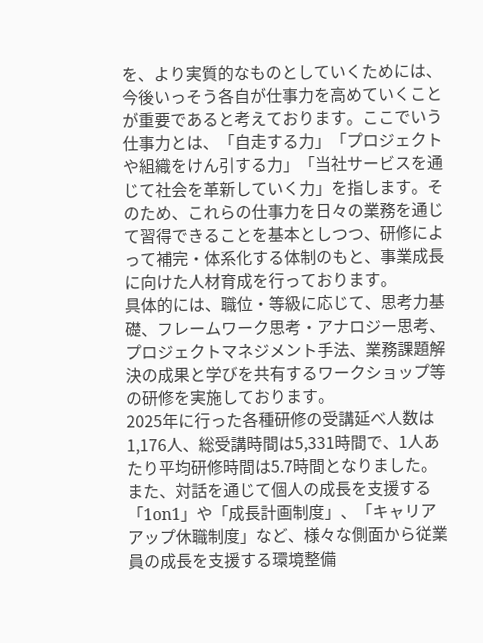を、より実質的なものとしていくためには、今後いっそう各自が仕事力を高めていくことが重要であると考えております。ここでいう仕事力とは、「自走する力」「プロジェクトや組織をけん引する力」「当社サービスを通じて社会を革新していく力」を指します。そのため、これらの仕事力を日々の業務を通じて習得できることを基本としつつ、研修によって補完・体系化する体制のもと、事業成長に向けた人材育成を行っております。
具体的には、職位・等級に応じて、思考力基礎、フレームワーク思考・アナロジー思考、プロジェクトマネジメント手法、業務課題解決の成果と学びを共有するワークショップ等の研修を実施しております。
2025年に行った各種研修の受講延べ人数は1,176人、総受講時間は5,331時間で、1人あたり平均研修時間は5.7時間となりました。
また、対話を通じて個人の成長を支援する「1on1」や「成長計画制度」、「キャリアアップ休職制度」など、様々な側面から従業員の成長を支援する環境整備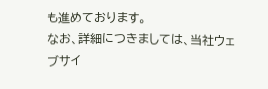も進めております。
なお、詳細につきましては、当社ウェブサイ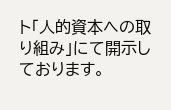ト「人的資本への取り組み」にて開示しております。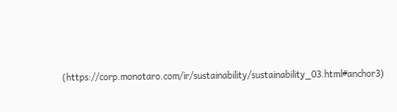(https://corp.monotaro.com/ir/sustainability/sustainability_03.html#anchor3)